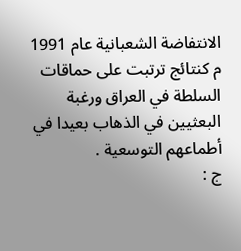الانتفاضة الشعبانية عام 1991 م كنتائج ترتبت على حماقات السلطة في العراق ورغبة البعثيين في الذهاب بعيدا في أطماعهم التوسعية .
ج :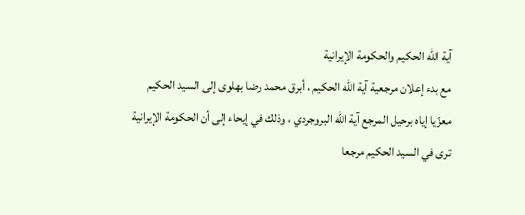آية اللّه الحكيم والحكومة الإيرانية
مع بدء إعلان مرجعية آية اللّه الحكيم ، أبرق محمد رضا بهلوى إلى السيد الحكيم معزّيا إياه برحيل المرجع آية اللّه البروجردي ، وذلك في إيحاء إلى أن الحكومة الإيرانية ترى في السيد الحكيم مرجعا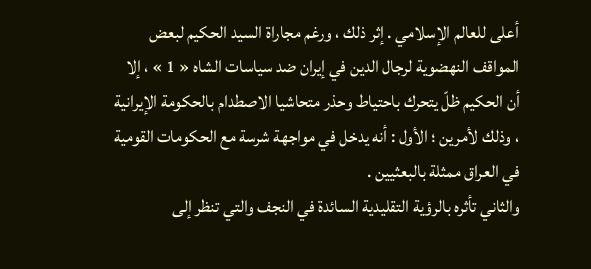أعلى للعالم الإسلامي . إثر ذلك ، ورغم مجاراة السيد الحكيم لبعض المواقف النهضوية لرجال الدين في إيران ضد سياسات الشاه « 1 » ، إلا أن الحكيم ظلّ يتحرك باحتياط وحذر متحاشيا الاصطدام بالحكومة الإيرانية ، وذلك لأمرين ؛ الأول : أنه يدخل في مواجهة شرسة مع الحكومات القومية في العراق ممثلة بالبعثيين .
والثاني تأثره بالرؤية التقليدية السائدة في النجف والتي تنظر إلى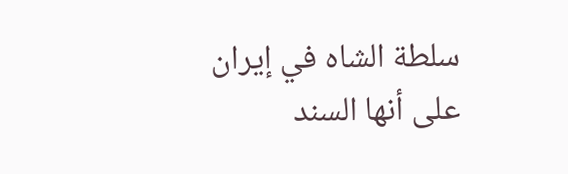سلطة الشاه في إيران على أنها السند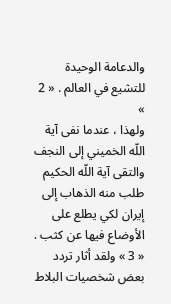والدعامة الوحيدة للتشيع في العالم . « 2 »
ولهذا ، عندما نفى آية اللّه الخميني إلى النجف والتقى آية اللّه الحكيم طلب منه الذهاب إلى إيران لكي يطلع على الأوضاع فيها عن كثب . « 3 » ولقد أثار تردد بعض شخصيات البلاط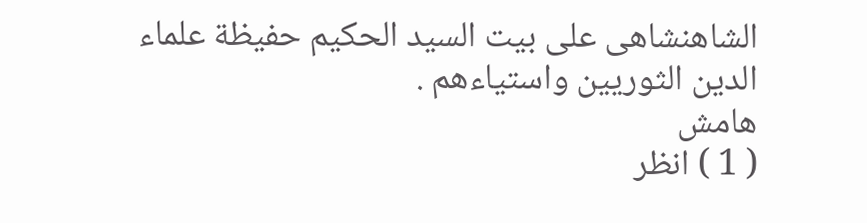الشاهنشاهى على بيت السيد الحكيم حفيظة علماء الدين الثوريين واستياءهم .
هامش
( 1 ) انظر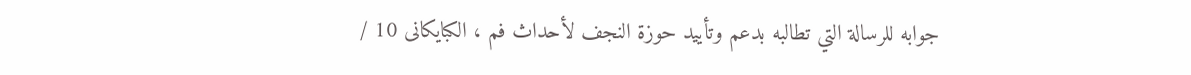جوابه للرسالة التي تطالبه بدعم وتأييد حوزة النجف لأحداث فم ، الكبايكانى 10 /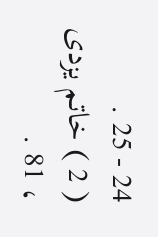24 - 25 .
( 2 ) خاتم يزدى ، 81 .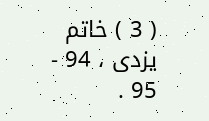( 3 ) خاتم يزدى ، 94 - 95 .